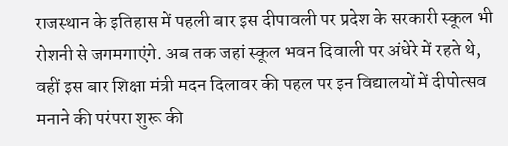राजस्थान के इतिहास में पहली बार इस दीपावली पर प्रदेश के सरकारी स्कूल भी रोशनी से जगमगाएंगे. अब तक जहां स्कूल भवन दिवाली पर अंधेरे में रहते थे, वहीं इस बार शिक्षा मंत्री मदन दिलावर की पहल पर इन विद्यालयों में दीपोत्सव मनाने की परंपरा शुरू की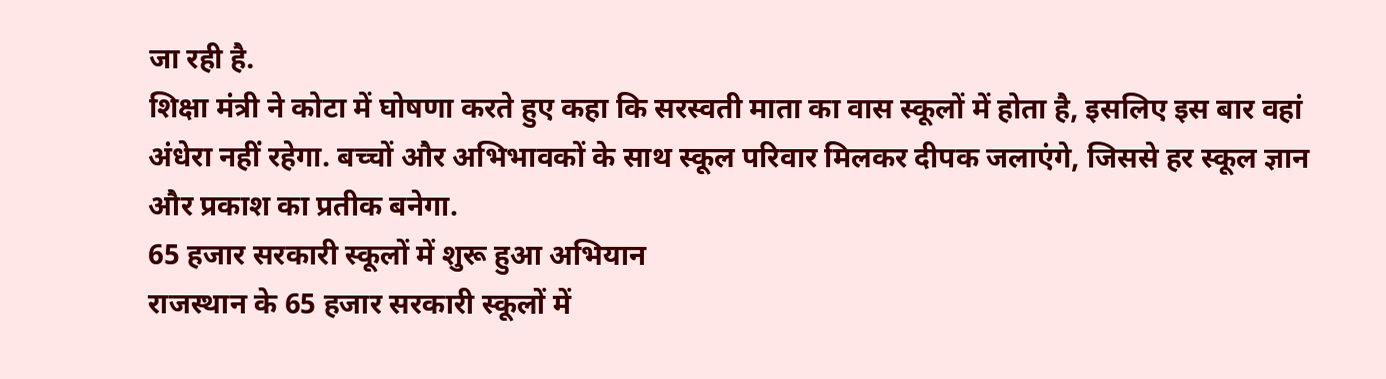जा रही है.
शिक्षा मंत्री ने कोटा में घोषणा करते हुए कहा कि सरस्वती माता का वास स्कूलों में होता है, इसलिए इस बार वहां अंधेरा नहीं रहेगा. बच्चों और अभिभावकों के साथ स्कूल परिवार मिलकर दीपक जलाएंगे, जिससे हर स्कूल ज्ञान और प्रकाश का प्रतीक बनेगा.
65 हजार सरकारी स्कूलों में शुरू हुआ अभियान
राजस्थान के 65 हजार सरकारी स्कूलों में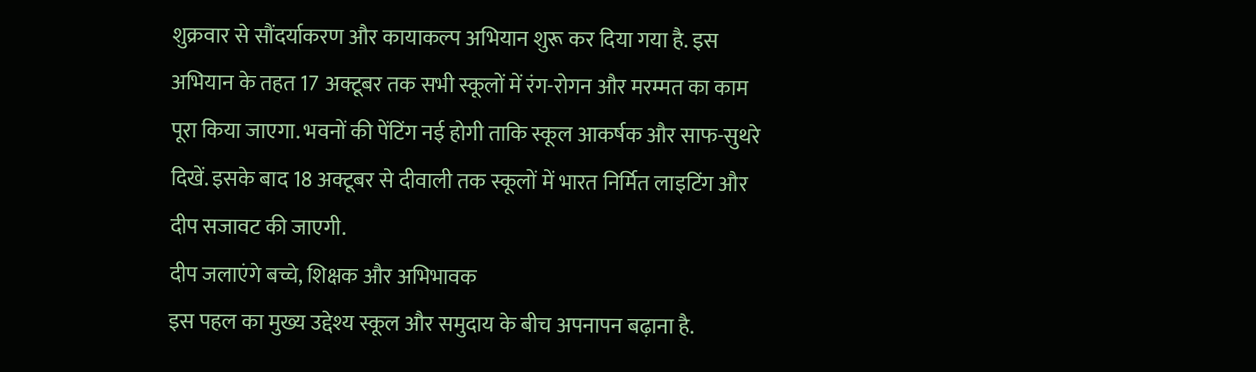शुक्रवार से सौंदर्याकरण और कायाकल्प अभियान शुरू कर दिया गया है. इस अभियान के तहत 17 अक्टूबर तक सभी स्कूलों में रंग-रोगन और मरम्मत का काम पूरा किया जाएगा. भवनों की पेंटिंग नई होगी ताकि स्कूल आकर्षक और साफ-सुथरे दिखें. इसके बाद 18 अक्टूबर से दीवाली तक स्कूलों में भारत निर्मित लाइटिंग और दीप सजावट की जाएगी.
दीप जलाएंगे बच्चे, शिक्षक और अभिभावक
इस पहल का मुख्य उद्देश्य स्कूल और समुदाय के बीच अपनापन बढ़ाना है.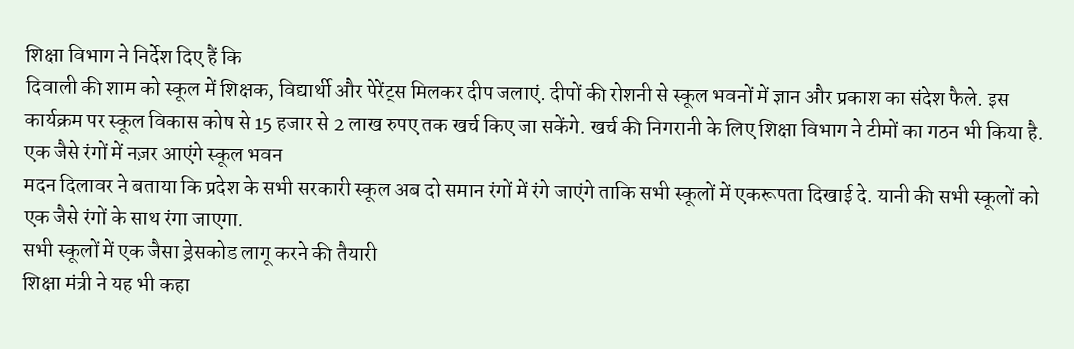शिक्षा विभाग ने निर्देश दिए हैं कि
दिवाली की शाम को स्कूल में शिक्षक, विद्यार्थी और पेरेंट्स मिलकर दीप जलाएं. दीपों की रोशनी से स्कूल भवनों में ज्ञान और प्रकाश का संदेश फैले. इस कार्यक्रम पर स्कूल विकास कोष से 15 हजार से 2 लाख रुपए तक खर्च किए जा सकेंगे. खर्च की निगरानी के लिए शिक्षा विभाग ने टीमों का गठन भी किया है.
एक जैसे रंगों में नज़र आएंगे स्कूल भवन
मदन दिलावर ने बताया कि प्रदेश के सभी सरकारी स्कूल अब दो समान रंगों में रंगे जाएंगे ताकि सभी स्कूलों में एकरूपता दिखाई दे. यानी की सभी स्कूलों को एक जैसे रंगों के साथ रंगा जाएगा.
सभी स्कूलों में एक जैसा ड्रेसकोड लागू करने की तैयारी
शिक्षा मंत्री ने यह भी कहा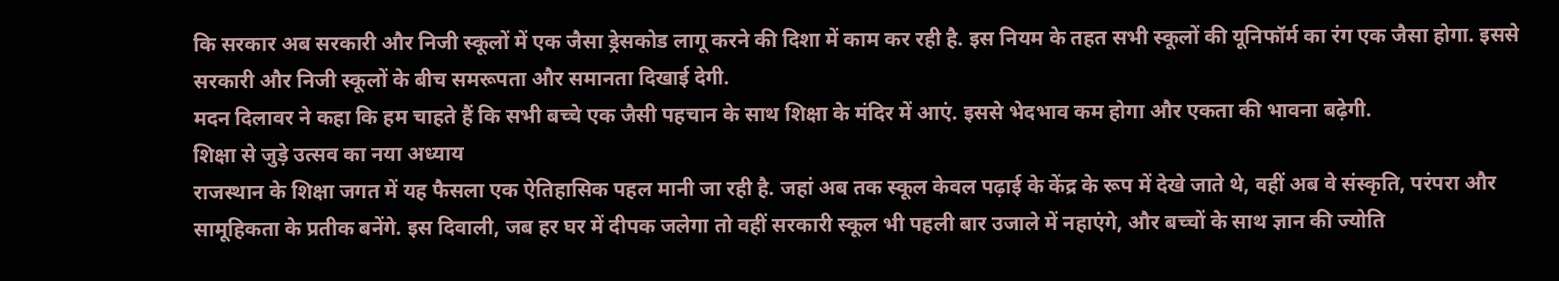कि सरकार अब सरकारी और निजी स्कूलों में एक जैसा ड्रेसकोड लागू करने की दिशा में काम कर रही है. इस नियम के तहत सभी स्कूलों की यूनिफॉर्म का रंग एक जैसा होगा. इससे सरकारी और निजी स्कूलों के बीच समरूपता और समानता दिखाई देगी.
मदन दिलावर ने कहा कि हम चाहते हैं कि सभी बच्चे एक जैसी पहचान के साथ शिक्षा के मंदिर में आएं. इससे भेदभाव कम होगा और एकता की भावना बढ़ेगी.
शिक्षा से जुड़े उत्सव का नया अध्याय
राजस्थान के शिक्षा जगत में यह फैसला एक ऐतिहासिक पहल मानी जा रही है. जहां अब तक स्कूल केवल पढ़ाई के केंद्र के रूप में देखे जाते थे, वहीं अब वे संस्कृति, परंपरा और सामूहिकता के प्रतीक बनेंगे. इस दिवाली, जब हर घर में दीपक जलेगा तो वहीं सरकारी स्कूल भी पहली बार उजाले में नहाएंगे, और बच्चों के साथ ज्ञान की ज्योति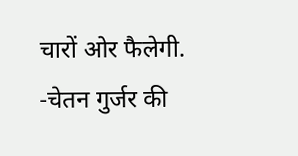चारों ओर फैलेगी.
-चेतन गुर्जर की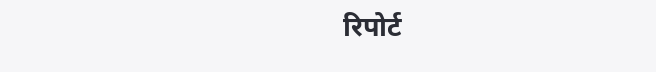रिपोर्ट